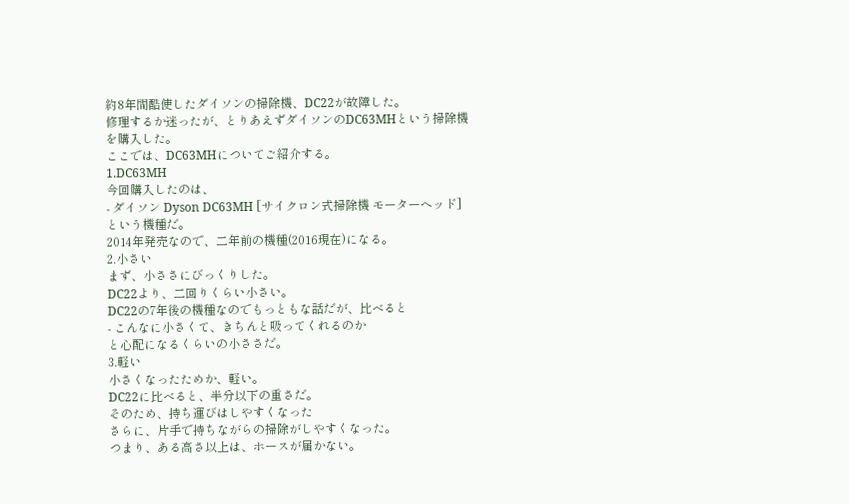約8年間酷使したダイソンの掃除機、DC22が故障した。
修理するか迷ったが、とりあえずダイソンのDC63MHという掃除機を購入した。
ここでは、DC63MHについてご紹介する。
1.DC63MH
今回購入したのは、
- ダイソン Dyson DC63MH [サイクロン式掃除機 モーターヘッド]
という機種だ。
2014年発売なので、二年前の機種(2016現在)になる。
2.小さい
まず、小ささにびっくりした。
DC22より、二回りくらい小さい。
DC22の7年後の機種なのでもっともな話だが、比べると
- こんなに小さくて、きちんと吸ってくれるのか
と心配になるくらいの小ささだ。
3.軽い
小さくなったためか、軽い。
DC22に比べると、半分以下の重さだ。
そのため、持ち運びはしやすくなった
さらに、片手で持ちながらの掃除がしやすくなった。
つまり、ある高さ以上は、ホースが届かない。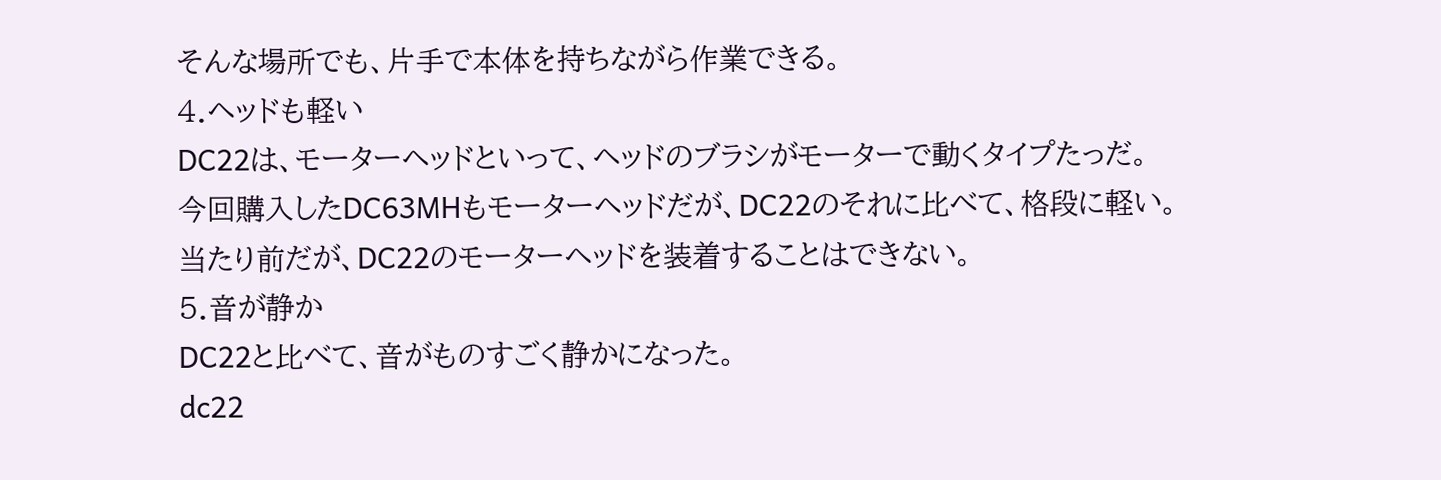そんな場所でも、片手で本体を持ちながら作業できる。
4.ヘッドも軽い
DC22は、モーターヘッドといって、ヘッドのブラシがモーターで動くタイプたっだ。
今回購入したDC63MHもモーターヘッドだが、DC22のそれに比べて、格段に軽い。
当たり前だが、DC22のモーターヘッドを装着することはできない。
5.音が静か
DC22と比べて、音がものすごく静かになった。
dc22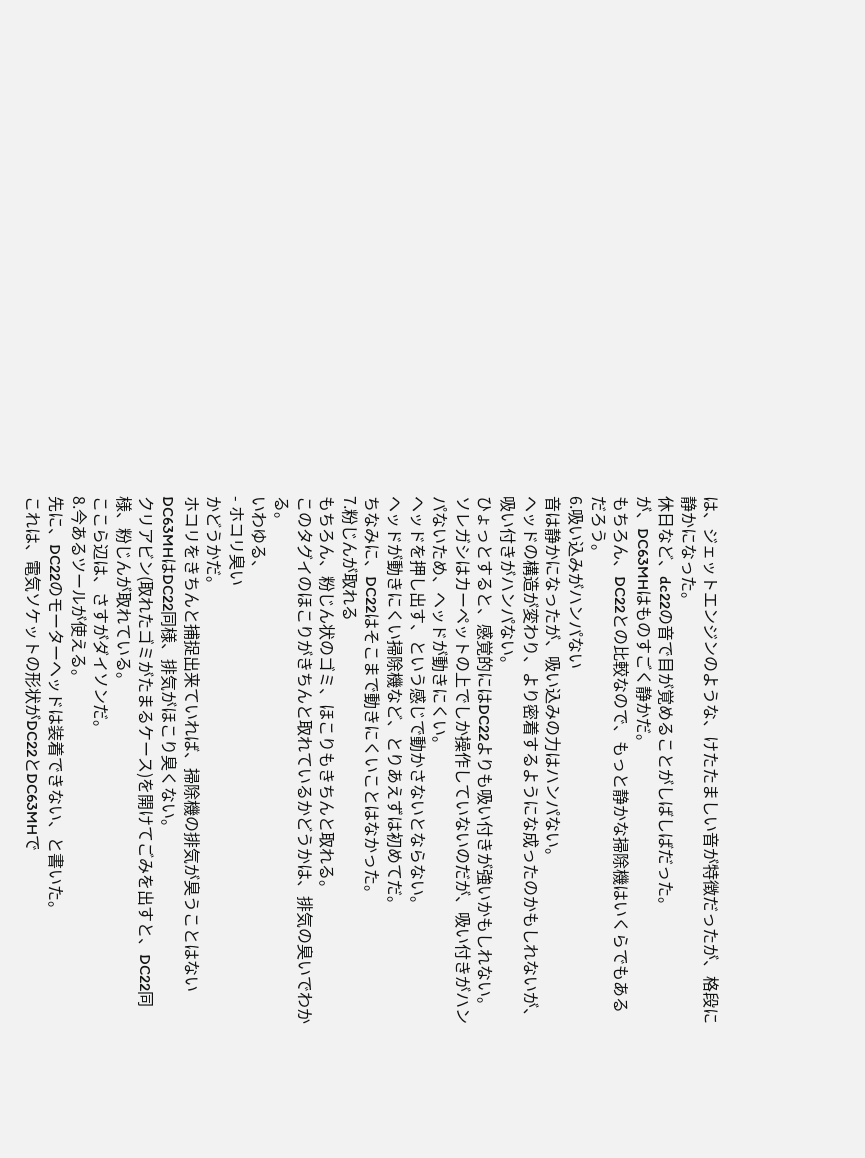は、ジェットエンジンのような、けたたましい音が特徴だったが、格段に静かになった。
休日など、dc22の音で目が覚めることがしばしばだった。
が、DC63MHはものすごく静かだ。
もちろん、DC22との比較なので、もっと静かな掃除機はいくらでもあるだろう。
6.吸い込みがハンパない
音は静かになったが、吸い込みの力はハンパない。
ヘッドの構造が変わり、より密着するようにな成ったのかもしれないが、吸い付きがハンパない。
ひょっとすると、感覚的にはDC22よりも吸い付きが強いかもしれない。
ソレガシはカーペットの上でしか操作していないのだが、吸い付きがハンパないため、ヘッドが動きにくい。
ヘッドを押し出す、という感じで動かさないとならない。
ヘッドが動きにくい掃除機など、とりあえずは初めてだ。
ちなみに、DC22はそこまで動きにくいことはなかった。
7.粉じんが取れる
もちろん、粉じん状のゴミ、ほこりもきちんと取れる。
このタグイのほこりがきちんと取れているかどうかは、排気の臭いでわかる。
いわゆる、
- ホコリ臭い
かどうかだ。
ホコリをきちんと捕捉出来ていれば、掃除機の排気が臭うことはない
DC63MHはDC22同様、排気がほこり臭くない。
クリアビン(取れたゴミがたまるケース)を開けてごみを出すと、DC22同様、粉じんが取れている。
ここら辺は、さすがダイソンだ。
8.今あるツールが使える。
先に、DC22のモーターヘッドは装着できない、と書いた。
これは、電気ソケットの形状がDC22とDC63MHで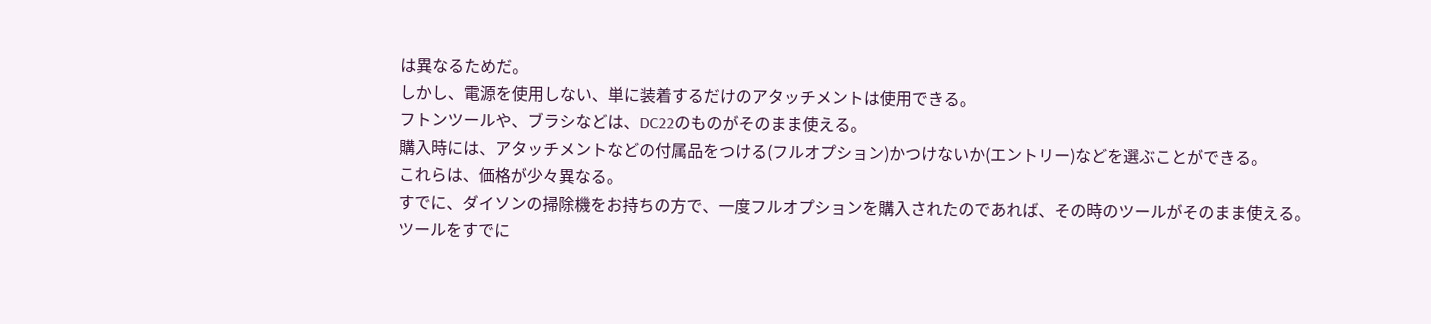は異なるためだ。
しかし、電源を使用しない、単に装着するだけのアタッチメントは使用できる。
フトンツールや、ブラシなどは、DC22のものがそのまま使える。
購入時には、アタッチメントなどの付属品をつける(フルオプション)かつけないか(エントリー)などを選ぶことができる。
これらは、価格が少々異なる。
すでに、ダイソンの掃除機をお持ちの方で、一度フルオプションを購入されたのであれば、その時のツールがそのまま使える。
ツールをすでに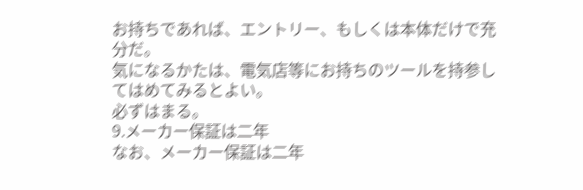お持ちであれば、エントリー、もしくは本体だけで充分だ。
気になるかたは、電気店等にお持ちのツールを持参してはめてみるとよい。
必ずはまる。
9.メーカー保証は二年
なお、メーカー保証は二年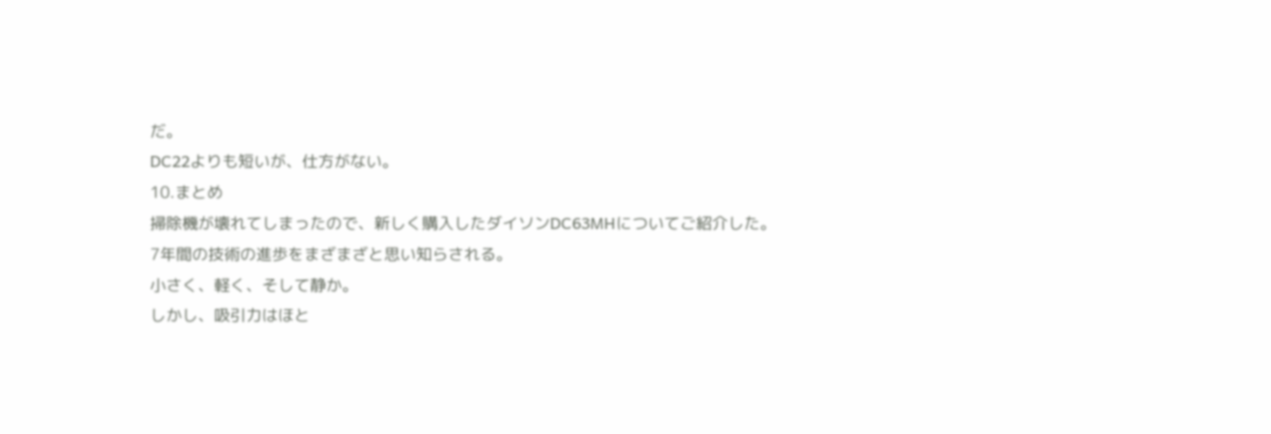だ。
DC22よりも短いが、仕方がない。
10.まとめ
掃除機が壊れてしまったので、新しく購入したダイソンDC63MHについてご紹介した。
7年間の技術の進歩をまざまざと思い知らされる。
小さく、軽く、そして静か。
しかし、吸引力はほと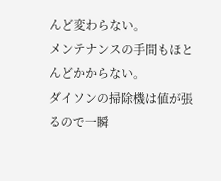んど変わらない。
メンテナンスの手間もほとんどかからない。
ダイソンの掃除機は値が張るので一瞬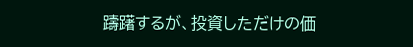躊躇するが、投資しただけの価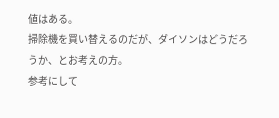値はある。
掃除機を買い替えるのだが、ダイソンはどうだろうか、とお考えの方。
参考にして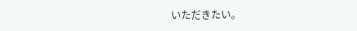いただきたい。